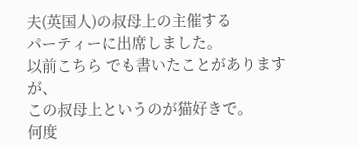夫(英国人)の叔母上の主催する
パーティーに出席しました。
以前こちら でも書いたことがありますが、
この叔母上というのが猫好きで。
何度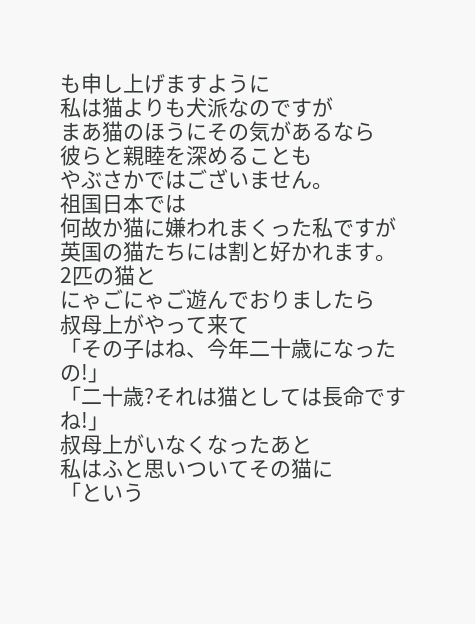も申し上げますように
私は猫よりも犬派なのですが
まあ猫のほうにその気があるなら
彼らと親睦を深めることも
やぶさかではございません。
祖国日本では
何故か猫に嫌われまくった私ですが
英国の猫たちには割と好かれます。
2匹の猫と
にゃごにゃご遊んでおりましたら
叔母上がやって来て
「その子はね、今年二十歳になったの!」
「二十歳?それは猫としては長命ですね!」
叔母上がいなくなったあと
私はふと思いついてその猫に
「という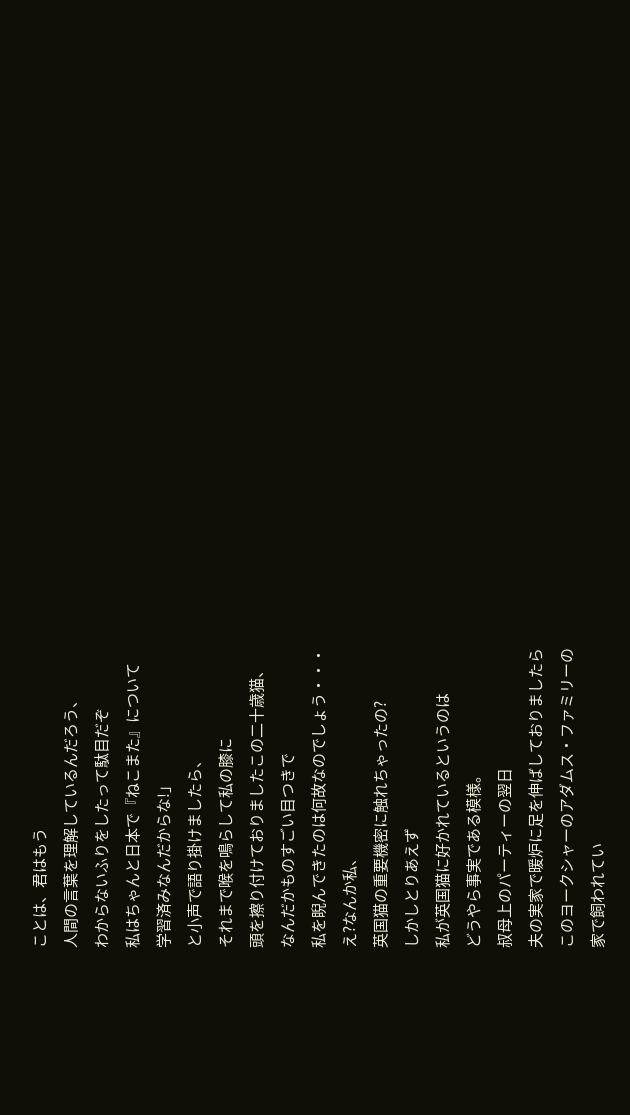ことは、君はもう
人間の言葉を理解しているんだろう、
わからないふりをしたって駄目だぞ
私はちゃんと日本で『ねこまた』について
学習済みなんだからな!」
と小声で語り掛けましたら、
それまで喉を鳴らして私の膝に
頭を擦り付けておりましたこの二十歳猫、
なんだかものすごい目つきで
私を睨んできたのは何故なのでしょう・・・
え?なんか私、
英国猫の重要機密に触れちゃったの?
しかしとりあえず
私が英国猫に好かれているというのは
どうやら事実である模様。
叔母上のパーティーの翌日
夫の実家で暖炉に足を伸ばしておりましたら
このヨークシャーのアダムス・ファミリーの
家で飼われてい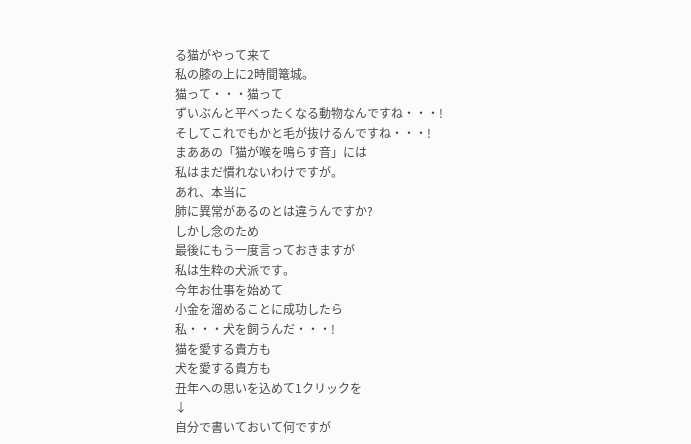る猫がやって来て
私の膝の上に2時間篭城。
猫って・・・猫って
ずいぶんと平べったくなる動物なんですね・・・!
そしてこれでもかと毛が抜けるんですね・・・!
まああの「猫が喉を鳴らす音」には
私はまだ慣れないわけですが。
あれ、本当に
肺に異常があるのとは違うんですか?
しかし念のため
最後にもう一度言っておきますが
私は生粋の犬派です。
今年お仕事を始めて
小金を溜めることに成功したら
私・・・犬を飼うんだ・・・!
猫を愛する貴方も
犬を愛する貴方も
丑年への思いを込めて1クリックを
↓
自分で書いておいて何ですが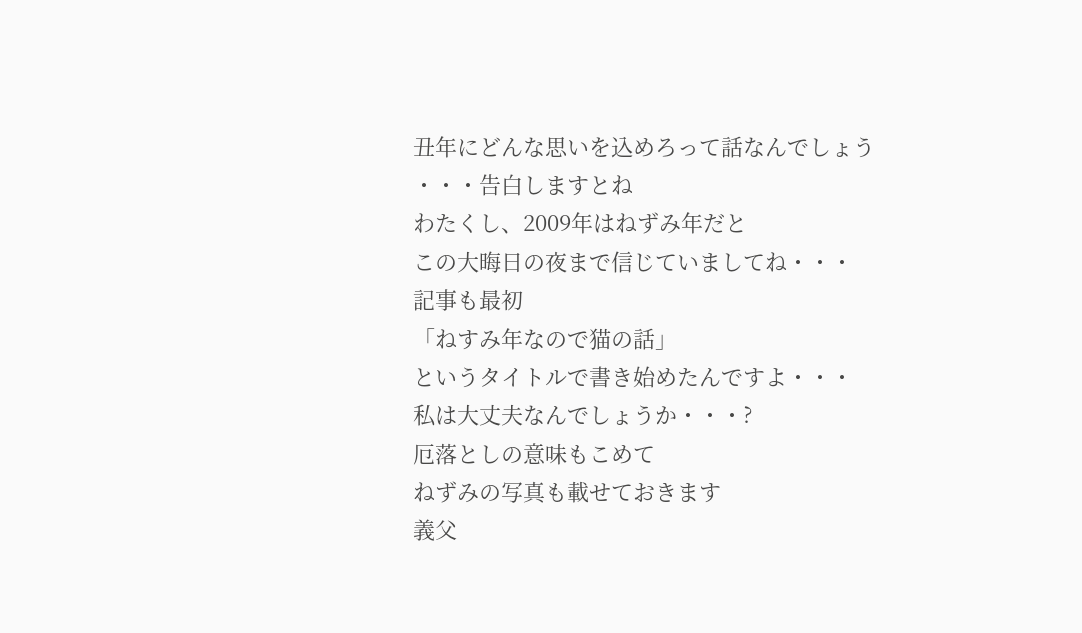丑年にどんな思いを込めろって話なんでしょう
・・・告白しますとね
わたくし、2009年はねずみ年だと
この大晦日の夜まで信じていましてね・・・
記事も最初
「ねすみ年なので猫の話」
というタイトルで書き始めたんですよ・・・
私は大丈夫なんでしょうか・・・?
厄落としの意味もこめて
ねずみの写真も載せておきます
義父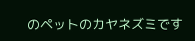のペットのカヤネズミです